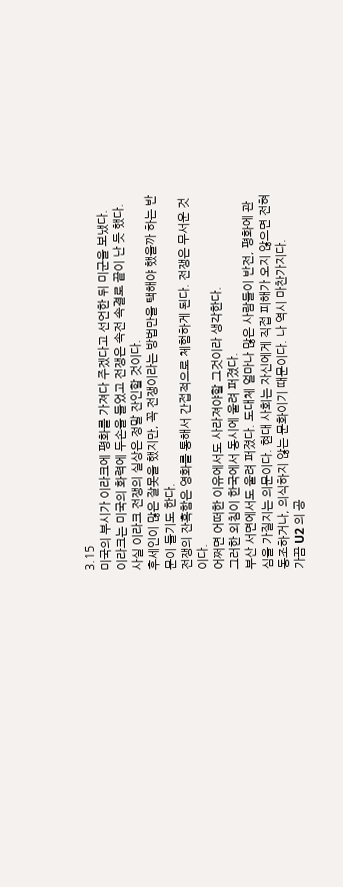3.15
미국의 부시가 이라크에 평화를 가져다 주겠다고 선언한 뒤 미군을 보냈다.
이라크는 미국의 화력에 두손을 들었고 전쟁은 속전 속결로 끝이 난 듯 했다.
사실 이라크 전쟁의 실상은 정말 잔인할 것이다.
후세인이 많은 잘못을 했지만, 꼭 전쟁이라는 방법만을 택해야 했을까 하는 반문이 들기도 한다.
전쟁의 잔혹함은 영화를 통해서 간접적으로 체험하게 된다. 전쟁은 무서운 것이다.
어쩌면 어떠한 이유에서도 사라져야할 그것이라 생각한다.
그러한 외침이 한국에서 동시에 울려 퍼졌다.
부산 서면에서도 울려 퍼졌다. 도대체 얼마나 많은 사람들이 반전, 평화에 관심을 가질지는 의문이다. 현대 사회는 자신에게 직접 피해가 오지 않으면 전혀 동조하거나, 의식하지 않는 문화이기 때문이다. 나 역시 마찬가지다.
가끔 U2 의 공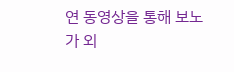연 동영상을 통해 보노가 외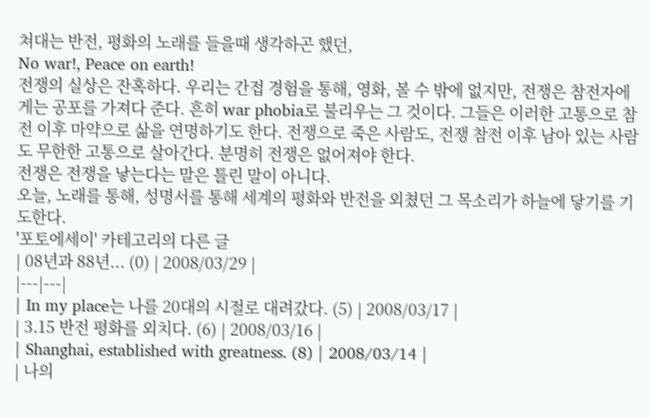쳐대는 반전, 평화의 노래를 들을때 생각하곤 했던,
No war!, Peace on earth!
전쟁의 실상은 잔혹하다. 우리는 간접 경험을 통해, 영화, 볼 수 밖에 없지만, 전쟁은 참전자에게는 공포를 가져다 준다. 흔히 war phobia로 불리우는 그 것이다. 그들은 이러한 고통으로 참전 이후 마약으로 삶을 연명하기도 한다. 전쟁으로 죽은 사람도, 전쟁 참전 이후 남아 있는 사람도 무한한 고통으로 살아간다. 분명히 전쟁은 없어져야 한다.
전쟁은 전쟁을 낳는다는 말은 틀린 말이 아니다.
오늘, 노래를 통해, 성명서를 통해 세계의 평화와 반전을 외쳤던 그 목소리가 하늘에 닿기를 기도한다.
'포토에세이' 카테고리의 다른 글
| 08년과 88년... (0) | 2008/03/29 |
|---|---|
| In my place는 나를 20대의 시절로 대려갔다. (5) | 2008/03/17 |
| 3.15 반전 평화를 외치다. (6) | 2008/03/16 |
| Shanghai, established with greatness. (8) | 2008/03/14 |
| 나의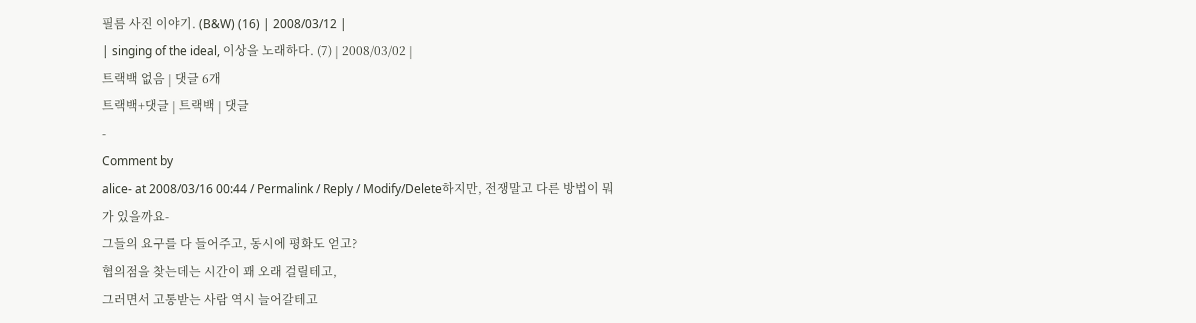필름 사진 이야기. (B&W) (16) | 2008/03/12 |
| singing of the ideal, 이상을 노래하다. (7) | 2008/03/02 |
트랙백 없음 | 댓글 6개
트랙백+댓글 | 트랙백 | 댓글
-
Comment by
alice- at 2008/03/16 00:44 / Permalink / Reply / Modify/Delete하지만, 전쟁말고 다른 방법이 뭐가 있을까요-
그들의 요구를 다 들어주고, 동시에 평화도 얻고?
협의점을 찾는데는 시간이 꽤 오래 걸릴테고,
그러면서 고통받는 사람 역시 늘어갈테고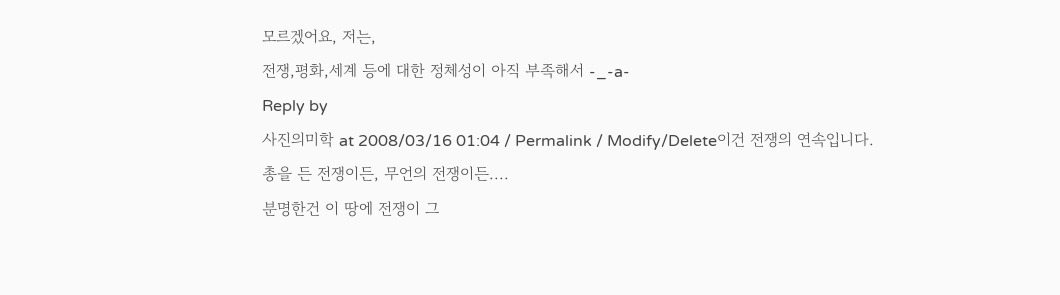모르겠어요, 저는,
전쟁,평화,세계 등에 대한 정체성이 아직 부족해서 -_-a-
Reply by
사진의미학 at 2008/03/16 01:04 / Permalink / Modify/Delete이건 전쟁의 연속입니다.
총을 든 전쟁이든, 무언의 전쟁이든....
분명한건 이 땅에 전쟁이 그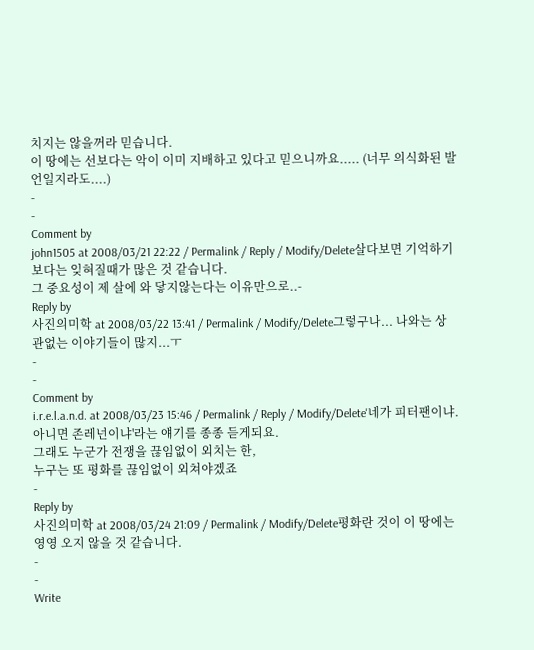치지는 않을꺼라 믿습니다.
이 땅에는 선보다는 악이 이미 지배하고 있다고 믿으니까요..... (너무 의식화된 발언일지라도....)
-
-
Comment by
john1505 at 2008/03/21 22:22 / Permalink / Reply / Modify/Delete살다보면 기억하기보다는 잊혀질때가 많은 것 같습니다.
그 중요성이 제 살에 와 닿지않는다는 이유만으로..-
Reply by
사진의미학 at 2008/03/22 13:41 / Permalink / Modify/Delete그렇구나... 나와는 상관없는 이야기들이 많지...ㅜ
-
-
Comment by
i.r.e.l.a.n.d. at 2008/03/23 15:46 / Permalink / Reply / Modify/Delete'네가 피터팬이냐. 아니면 존레넌이냐'라는 얘기를 종종 듣게되요.
그래도 누군가 전쟁을 끊임없이 외치는 한,
누구는 또 평화를 끊임없이 외쳐야겠죠
-
Reply by
사진의미학 at 2008/03/24 21:09 / Permalink / Modify/Delete평화란 것이 이 땅에는 영영 오지 않을 것 같습니다.
-
-
Write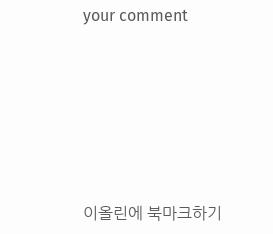your comment







이올린에 북마크하기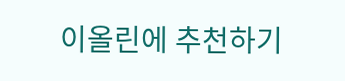이올린에 추천하기